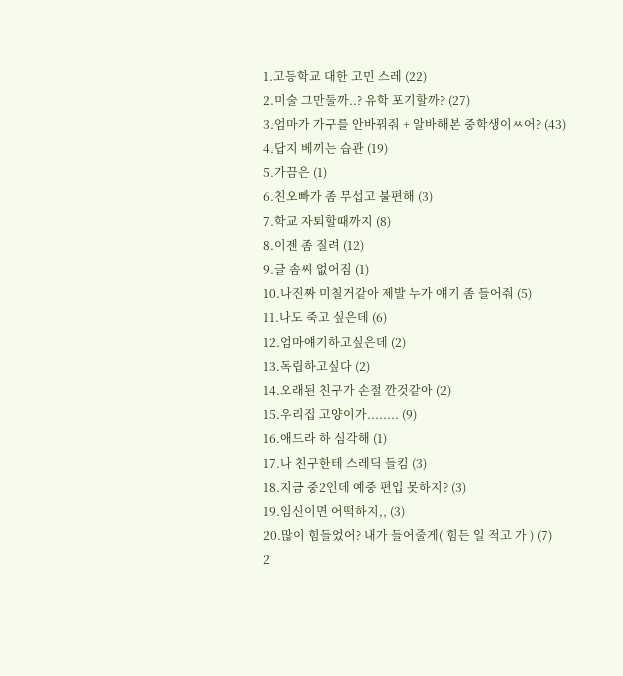1.고등학교 대한 고민 스레 (22)
2.미술 그만둘까..? 유학 포기할까? (27)
3.엄마가 가구를 안바꿔줘 + 알바해본 중학생이ㅆ어? (43)
4.답지 베끼는 습관 (19)
5.가끔은 (1)
6.친오빠가 좀 무섭고 불편해 (3)
7.학교 자퇴할때까지 (8)
8.이젠 좀 질려 (12)
9.글 솜씨 없어짐 (1)
10.나진짜 미칠거같아 제발 누가 얘기 좀 들어줘 (5)
11.나도 죽고 싶은데 (6)
12.엄마얘기하고싶은데 (2)
13.독립하고싶다 (2)
14.오래된 친구가 손절 깐것같아 (2)
15.우리집 고양이가........ (9)
16.애드라 하 심각해 (1)
17.나 친구한테 스레딕 들킴 (3)
18.지금 중2인데 예중 편입 못하지? (3)
19.임신이면 어떡하지,, (3)
20.많이 힘들었어? 내가 들어줄게( 힘든 일 적고 가 ) (7)
2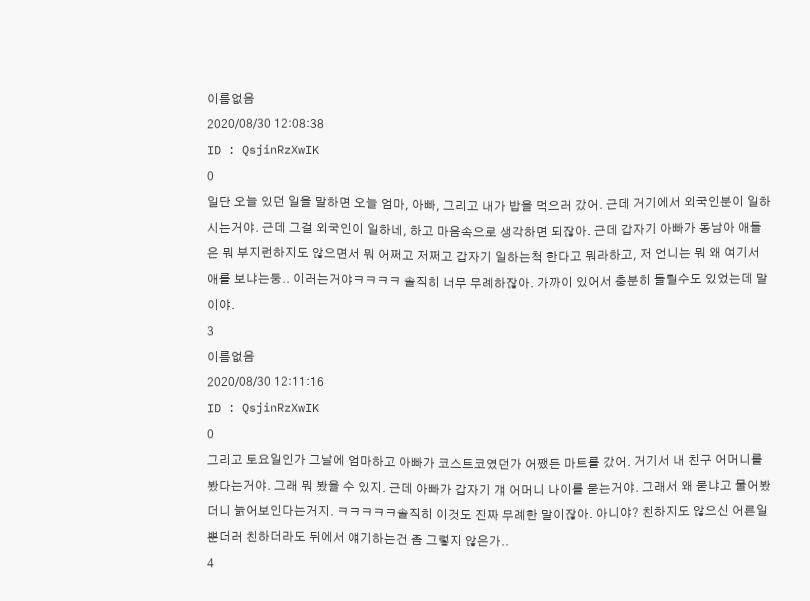이름없음
2020/08/30 12:08:38
ID : QsjinRzXwIK
0
일단 오늘 있던 일을 말하면 오늘 엄마, 아빠, 그리고 내가 밥을 먹으러 갔어. 근데 거기에서 외국인분이 일하시는거야. 근데 그걸 외국인이 일하네, 하고 마음속으로 생각하면 되잖아. 근데 갑자기 아빠가 동남아 애들은 뭐 부지런하지도 않으면서 뭐 어쩌고 저쩌고 갑자기 일하는척 한다고 뭐라하고, 저 언니는 뭐 왜 여기서 애를 보냐는둥.. 이러는거야ㅋㅋㅋㅋ 솔직히 너무 무례하잖아. 가까이 있어서 충분히 들릴수도 있었는데 말이야.
3
이름없음
2020/08/30 12:11:16
ID : QsjinRzXwIK
0
그리고 토요일인가 그날에 엄마하고 아빠가 코스트코였던가 어쨌든 마트를 갔어. 거기서 내 친구 어머니를 봤다는거야. 그래 뭐 봤을 수 있지. 근데 아빠가 갑자기 걔 어머니 나이를 묻는거야. 그래서 왜 묻냐고 물어봤더니 늙어보인다는거지. ㅋㅋㅋㅋㅋ솔직히 이것도 진짜 무례한 말이잖아. 아니야? 친하지도 않으신 어른일 뿐더러 친하더라도 뒤에서 얘기하는건 좀 그렇지 않은가..
4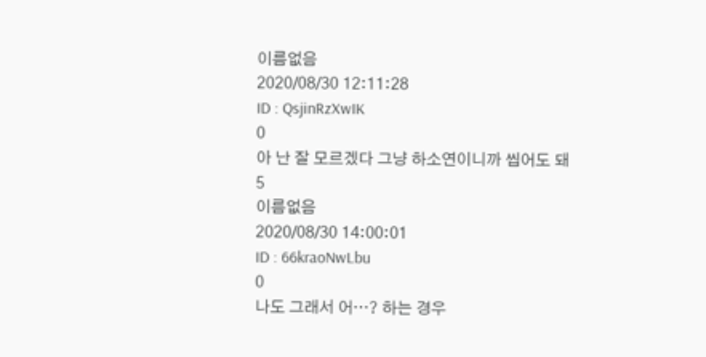이름없음
2020/08/30 12:11:28
ID : QsjinRzXwIK
0
아 난 잘 모르겠다 그냥 하소연이니까 씹어도 돼
5
이름없음
2020/08/30 14:00:01
ID : 66kraoNwLbu
0
나도 그래서 어…? 하는 경우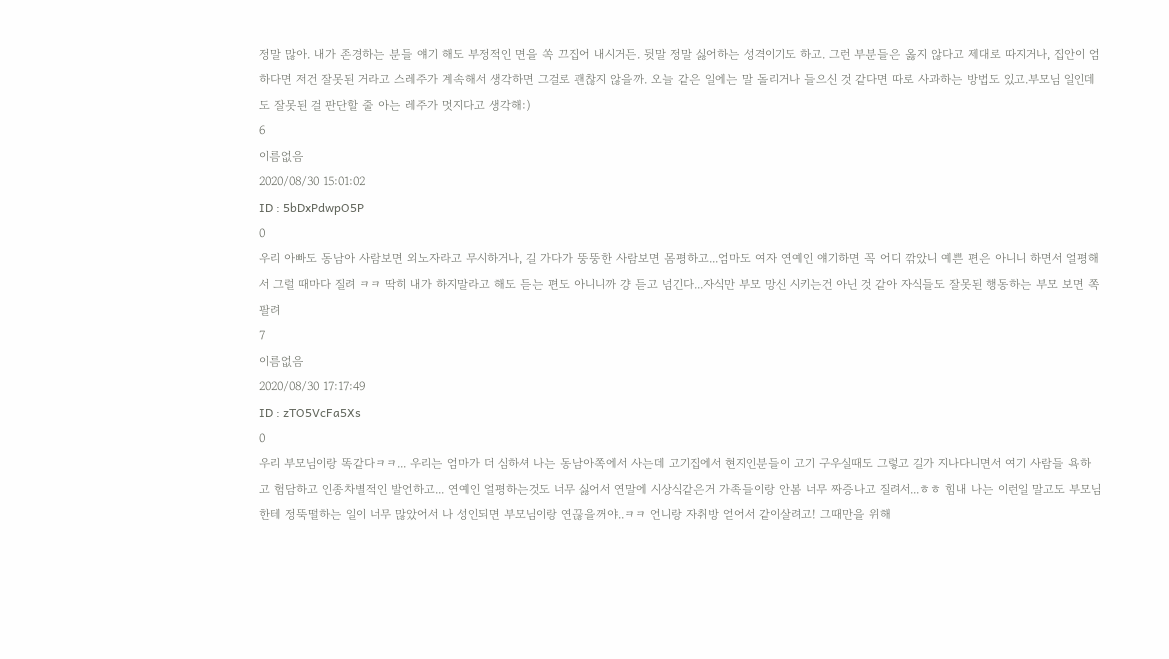정말 많아. 내가 존경하는 분들 얘기 해도 부정적인 면을 쏙 끄집어 내시거든. 뒷말 정말 싫어하는 성격이기도 하고. 그런 부분들은 옳지 않다고 제대로 따지거나, 집안이 엄하다면 저건 잘못된 거라고 스레주가 계속해서 생각하면 그걸로 괜찮지 않을까. 오늘 같은 일에는 말 돌리거나 들으신 것 같다면 따로 사과하는 방법도 있고.부모님 일인데도 잘못된 걸 판단할 줄 아는 레주가 멋지다고 생각해:)
6
이름없음
2020/08/30 15:01:02
ID : 5bDxPdwpO5P
0
우리 아빠도 동남아 사람보면 외노자라고 무시하거나, 길 가다가 뚱뚱한 사람보면 몸평하고...엄마도 여자 연예인 얘기하면 꼭 어디 깎았니 예쁜 편은 아니니 하면서 얼평해서 그럴 때마다 질려 ㅋㅋ 딱히 내가 하지말라고 해도 듣는 편도 아니니까 걍 듣고 넘긴다...자식만 부모 망신 시키는건 아닌 것 같아 자식들도 잘못된 행동하는 부모 보면 쪽팔려
7
이름없음
2020/08/30 17:17:49
ID : zTO5VcFa5Xs
0
우리 부모님이랑 똑같다ㅋㅋ... 우리는 엄마가 더 심하셔 나는 동남아쪽에서 사는데 고기집에서 현지인분들이 고기 구우실때도 그렇고 길가 지나다니면서 여기 사람들 욕하고 험담하고 인종차별적인 발언하고... 연예인 얼평하는것도 너무 싫어서 연말에 시상식같은거 가족들이랑 안봄 너무 짜증나고 질려서...ㅎㅎ 힘내 나는 이런일 말고도 부모님한테 정뚝떨하는 일이 너무 많았어서 나 성인되면 부모님이랑 연끊을꺼야..ㅋㅋ 언니랑 자취방 얻어서 같이살려고! 그때만을 위해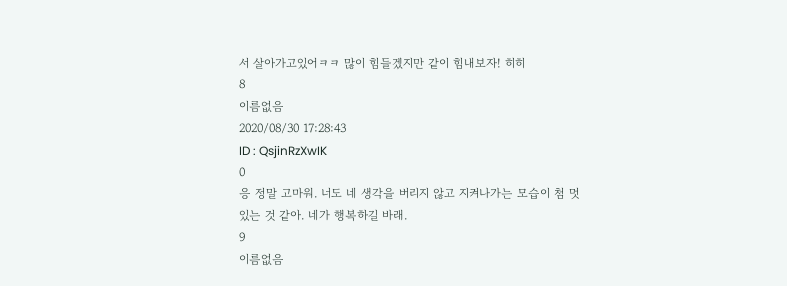서 살아가고있어ㅋㅋ 많이 힘들겠지만 같이 힘내보자! 히히
8
이름없음
2020/08/30 17:28:43
ID : QsjinRzXwIK
0
응 정말 고마워. 너도 네 생각을 버리지 않고 지켜나가는 모습이 첨 멋있는 것 같아. 네가 행복하길 바래.
9
이름없음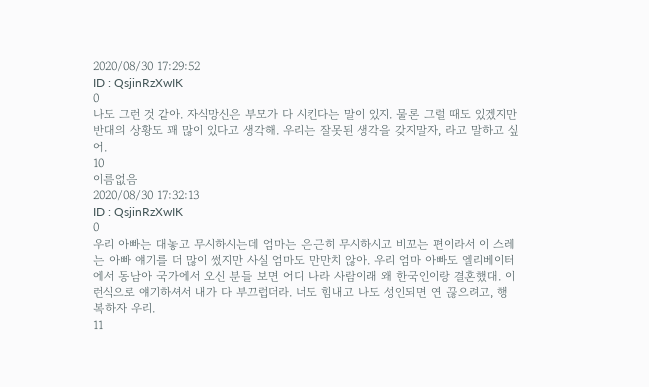2020/08/30 17:29:52
ID : QsjinRzXwIK
0
나도 그런 것 같아. 자식망신은 부모가 다 시킨다는 말이 있지. 물론 그럴 때도 있겠지만 반대의 상황도 꽤 많이 있다고 생각해. 우리는 잘못된 생각을 갖지말자, 라고 말하고 싶어.
10
이름없음
2020/08/30 17:32:13
ID : QsjinRzXwIK
0
우리 아빠는 대놓고 무시하시는데 엄마는 은근히 무시하시고 비꼬는 편이라서 이 스레는 아빠 얘기를 더 많이 썼지만 사실 엄마도 만만치 않아. 우리 엄마 아빠도 엘리베이터에서 동남아 국가에서 오신 분들 보면 어디 나라 사람이래 왜 한국인이랑 결혼했대. 이런식으로 얘기하셔서 내가 다 부끄럽더라. 너도 힘내고 나도 성인되면 연 끊으려고, 행복하자 우리.
11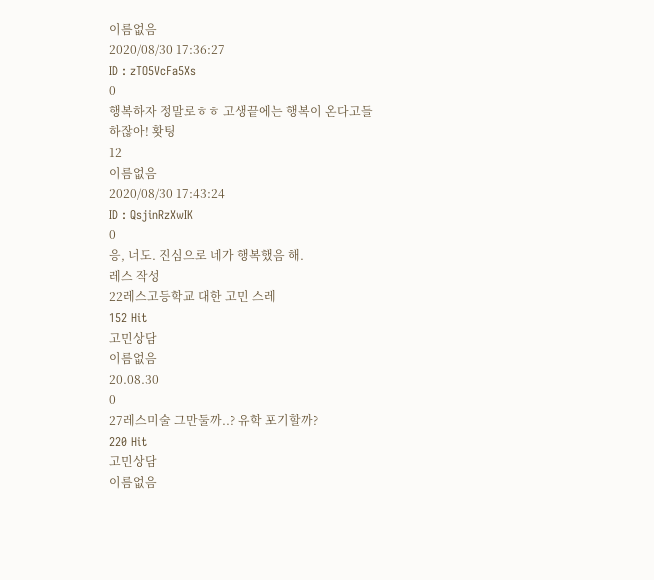이름없음
2020/08/30 17:36:27
ID : zTO5VcFa5Xs
0
행복하자 정말로ㅎㅎ 고생끝에는 행복이 온다고들하잖아! 홧팅
12
이름없음
2020/08/30 17:43:24
ID : QsjinRzXwIK
0
응, 너도. 진심으로 네가 행복했음 해.
레스 작성
22레스고등학교 대한 고민 스레
152 Hit
고민상담
이름없음
20.08.30
0
27레스미술 그만둘까..? 유학 포기할까?
220 Hit
고민상담
이름없음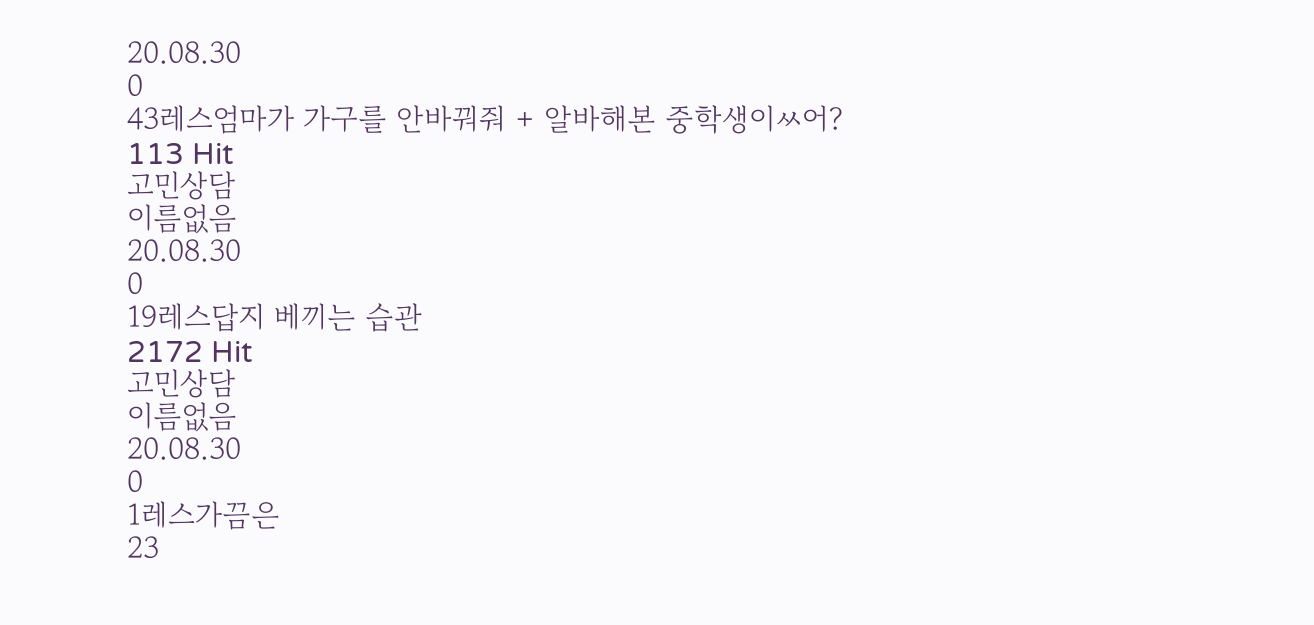20.08.30
0
43레스엄마가 가구를 안바꿔줘 + 알바해본 중학생이ㅆ어?
113 Hit
고민상담
이름없음
20.08.30
0
19레스답지 베끼는 습관
2172 Hit
고민상담
이름없음
20.08.30
0
1레스가끔은
23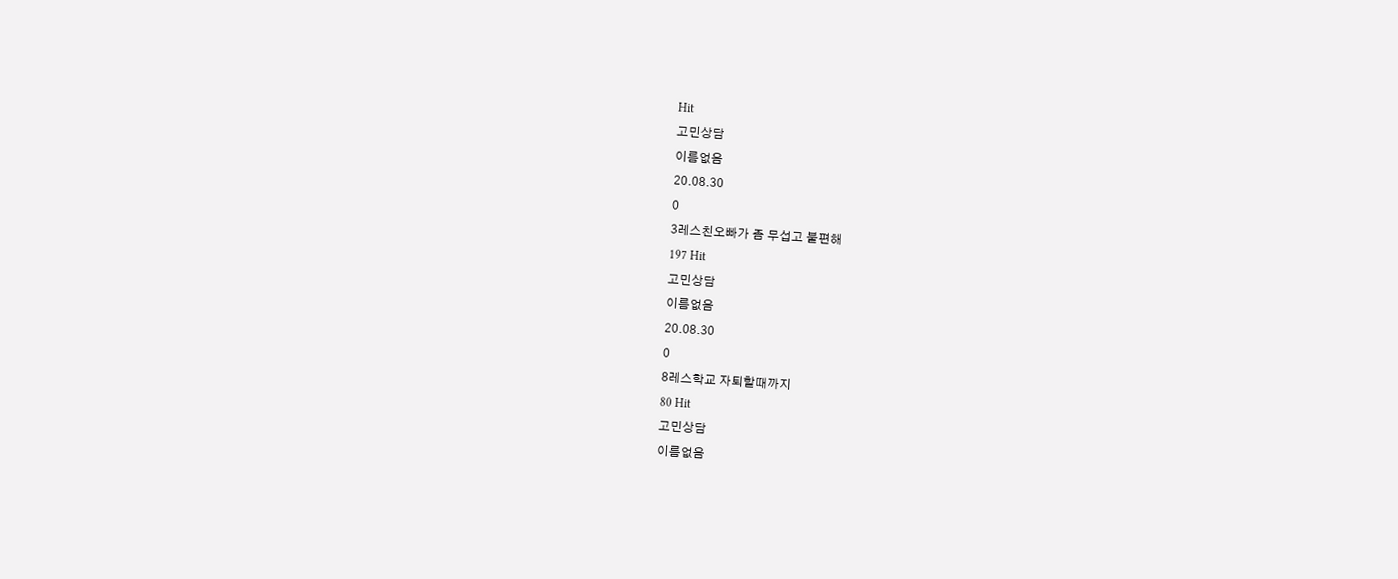Hit
고민상담
이름없음
20.08.30
0
3레스친오빠가 좀 무섭고 불편해
197 Hit
고민상담
이름없음
20.08.30
0
8레스학교 자퇴할때까지
80 Hit
고민상담
이름없음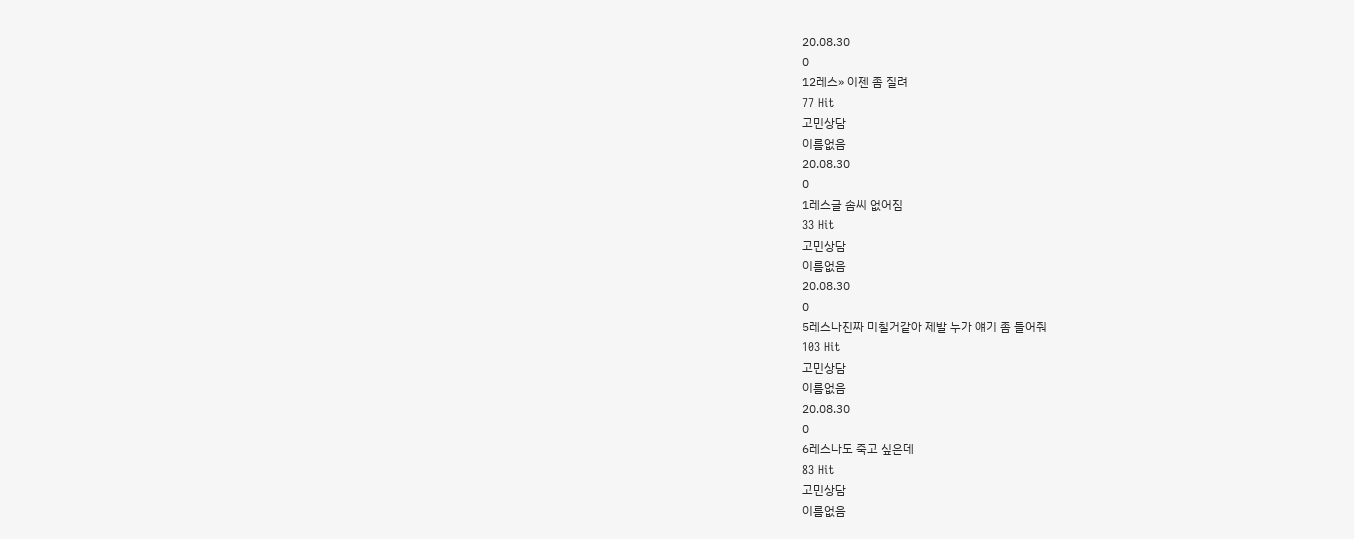20.08.30
0
12레스» 이젠 좀 질려
77 Hit
고민상담
이름없음
20.08.30
0
1레스글 솜씨 없어짐
33 Hit
고민상담
이름없음
20.08.30
0
5레스나진짜 미칠거같아 제발 누가 얘기 좀 들어줘
103 Hit
고민상담
이름없음
20.08.30
0
6레스나도 죽고 싶은데
83 Hit
고민상담
이름없음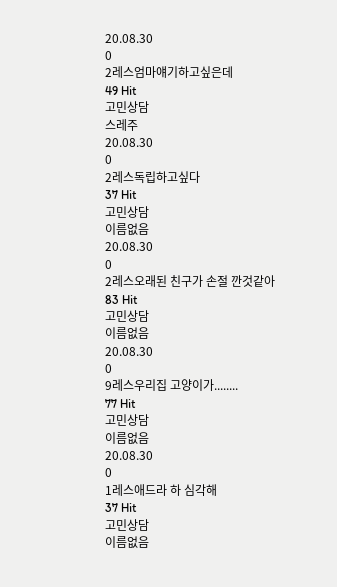20.08.30
0
2레스엄마얘기하고싶은데
49 Hit
고민상담
스레주
20.08.30
0
2레스독립하고싶다
37 Hit
고민상담
이름없음
20.08.30
0
2레스오래된 친구가 손절 깐것같아
83 Hit
고민상담
이름없음
20.08.30
0
9레스우리집 고양이가........
77 Hit
고민상담
이름없음
20.08.30
0
1레스애드라 하 심각해
37 Hit
고민상담
이름없음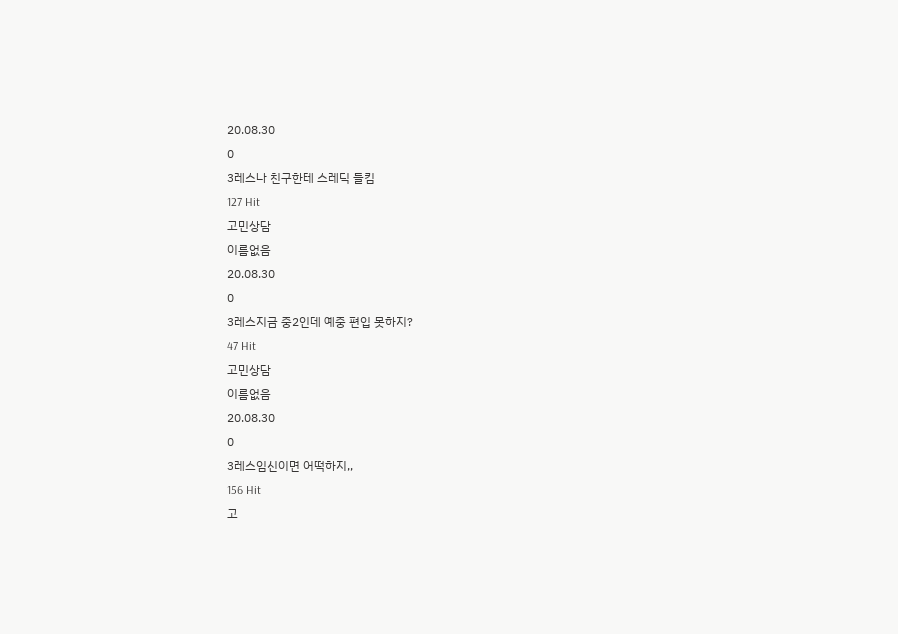20.08.30
0
3레스나 친구한테 스레딕 들킴
127 Hit
고민상담
이름없음
20.08.30
0
3레스지금 중2인데 예중 편입 못하지?
47 Hit
고민상담
이름없음
20.08.30
0
3레스임신이면 어떡하지,,
156 Hit
고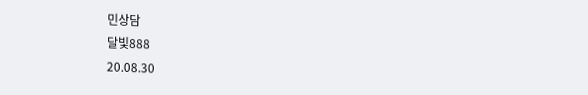민상담
달빛888
20.08.30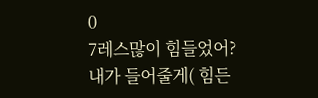0
7레스많이 힘들었어? 내가 들어줄게( 힘든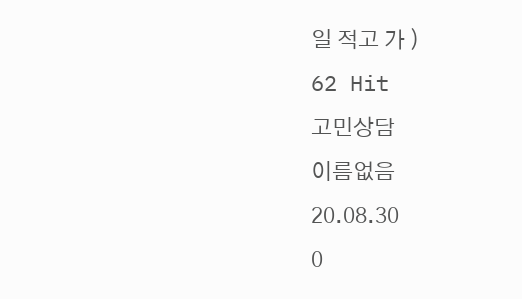일 적고 가 )
62 Hit
고민상담
이름없음
20.08.30
0